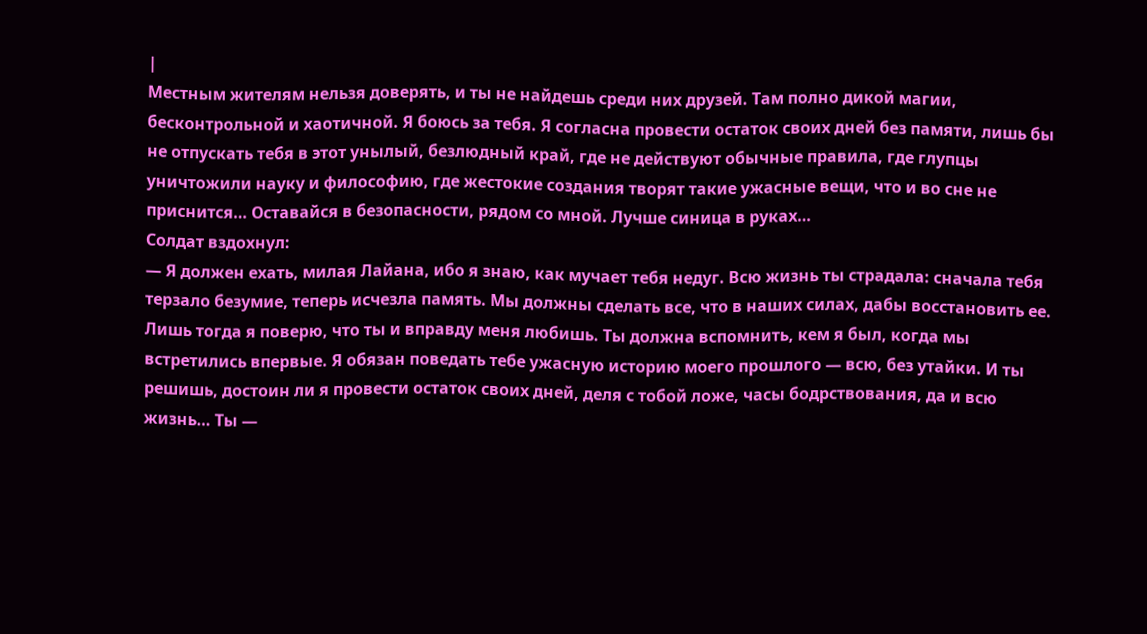|
Местным жителям нельзя доверять, и ты не найдешь среди них друзей. Там полно дикой магии, бесконтрольной и хаотичной. Я боюсь за тебя. Я согласна провести остаток своих дней без памяти, лишь бы не отпускать тебя в этот унылый, безлюдный край, где не действуют обычные правила, где глупцы уничтожили науку и философию, где жестокие создания творят такие ужасные вещи, что и во сне не приснится… Оставайся в безопасности, рядом со мной. Лучше синица в руках…
Солдат вздохнул:
— Я должен ехать, милая Лайана, ибо я знаю, как мучает тебя недуг. Всю жизнь ты страдала: сначала тебя терзало безумие, теперь исчезла память. Мы должны сделать все, что в наших силах, дабы восстановить ее. Лишь тогда я поверю, что ты и вправду меня любишь. Ты должна вспомнить, кем я был, когда мы встретились впервые. Я обязан поведать тебе ужасную историю моего прошлого — всю, без утайки. И ты решишь, достоин ли я провести остаток своих дней, деля с тобой ложе, часы бодрствования, да и всю жизнь… Ты —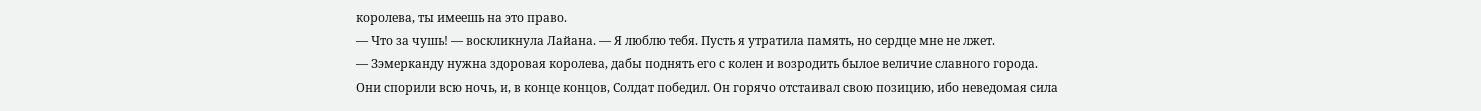королева, ты имеешь на это право.
— Что за чушь! — воскликнула Лайана. — Я люблю тебя. Пусть я утратила память, но сердце мне не лжет.
— Зэмерканду нужна здоровая королева, дабы поднять его с колен и возродить былое величие славного города.
Они спорили всю ночь, и, в конце концов, Солдат победил. Он горячо отстаивал свою позицию, ибо неведомая сила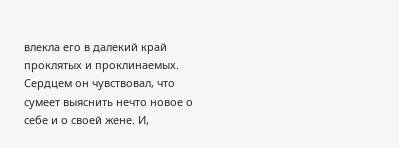влекла его в далекий край проклятых и проклинаемых. Сердцем он чувствовал, что сумеет выяснить нечто новое о себе и о своей жене. И,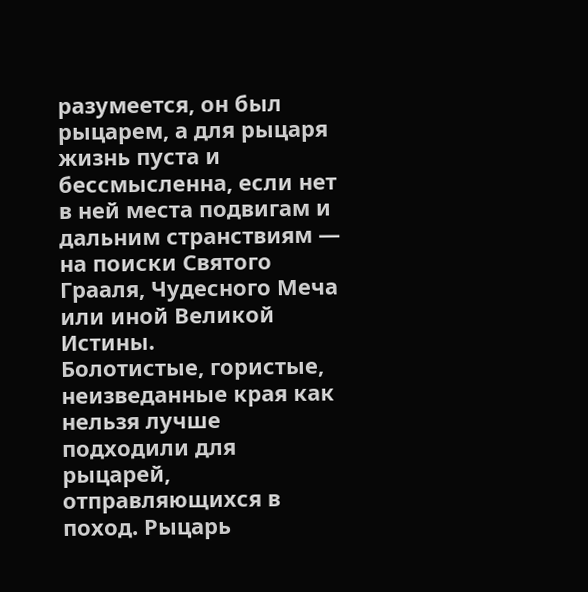разумеется, он был рыцарем, а для рыцаря жизнь пуста и бессмысленна, если нет в ней места подвигам и дальним странствиям — на поиски Святого Грааля, Чудесного Меча или иной Великой Истины.
Болотистые, гористые, неизведанные края как нельзя лучше подходили для рыцарей, отправляющихся в поход. Рыцарь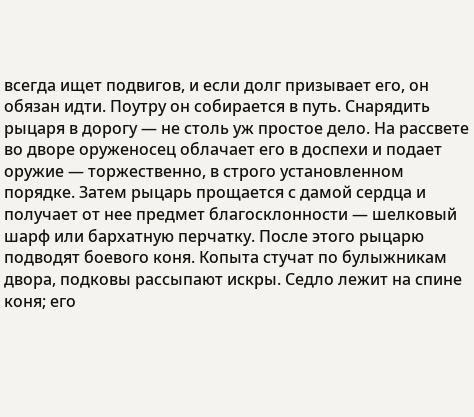всегда ищет подвигов, и если долг призывает его, он обязан идти. Поутру он собирается в путь. Снарядить рыцаря в дорогу — не столь уж простое дело. На рассвете во дворе оруженосец облачает его в доспехи и подает оружие — торжественно, в строго установленном порядке. Затем рыцарь прощается с дамой сердца и получает от нее предмет благосклонности — шелковый шарф или бархатную перчатку. После этого рыцарю подводят боевого коня. Копыта стучат по булыжникам двора, подковы рассыпают искры. Седло лежит на спине коня; его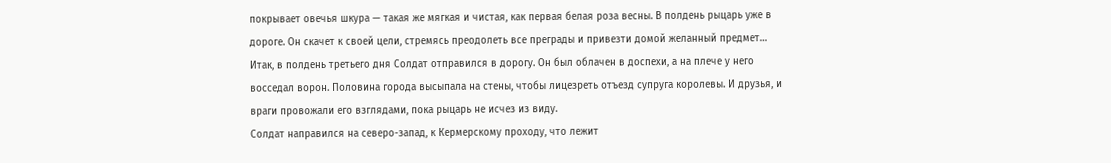покрывает овечья шкура — такая же мягкая и чистая, как первая белая роза весны. В полдень рыцарь уже в дороге. Он скачет к своей цели, стремясь преодолеть все преграды и привезти домой желанный предмет…
Итак, в полдень третьего дня Солдат отправился в дорогу. Он был облачен в доспехи, а на плече у него восседал ворон. Половина города высыпала на стены, чтобы лицезреть отъезд супруга королевы. И друзья, и враги провожали его взглядами, пока рыцарь не исчез из виду.
Солдат направился на северо-запад, к Кермерскому проходу, что лежит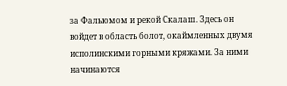за Фальюмом и рекой Скалаш. Здесь он войдет в область болот, окаймленных двумя исполинскими горными кряжами. За ними начинаются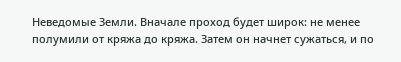Неведомые Земли. Вначале проход будет широк: не менее полумили от кряжа до кряжа. Затем он начнет сужаться, и по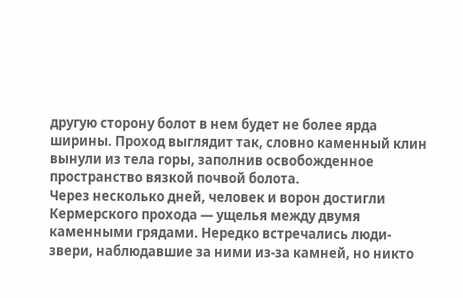другую сторону болот в нем будет не более ярда ширины. Проход выглядит так, словно каменный клин вынули из тела горы, заполнив освобожденное пространство вязкой почвой болота.
Через несколько дней, человек и ворон достигли Кермерского прохода — ущелья между двумя каменными грядами. Нередко встречались люди-звери, наблюдавшие за ними из-за камней, но никто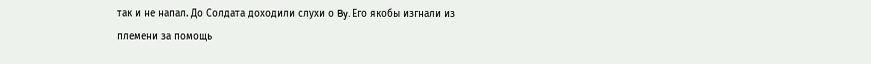так и не напал. До Солдата доходили слухи о By. Его якобы изгнали из племени за помощь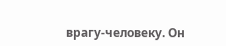врагу-человеку. Он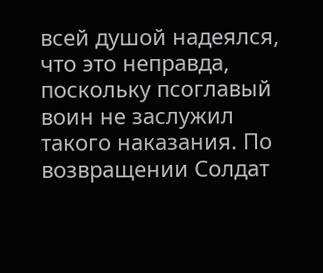всей душой надеялся, что это неправда, поскольку псоглавый воин не заслужил такого наказания. По возвращении Солдат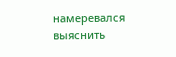намеревался выяснить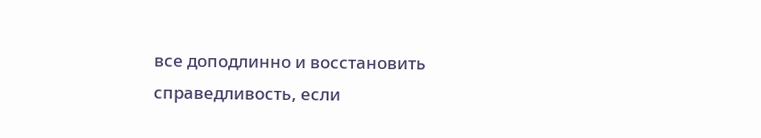все доподлинно и восстановить справедливость, если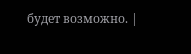будет возможно. |